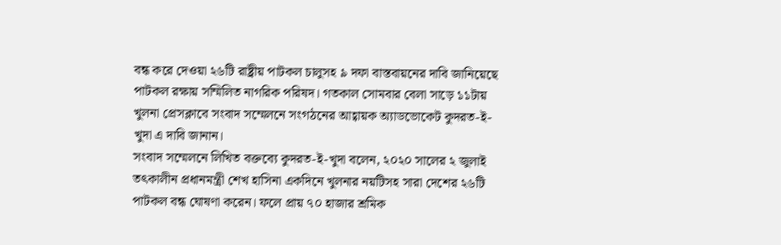বন্ধ করে দেওয়া ২৬টি রাষ্ট্রীয় পাটকল চালুসহ ৯ দফা বাস্তবায়নের দাবি জানিয়েছে পাটকল রক্ষায় সম্মিলিত নাগরিক পরিষদ। গতকাল সোমবার বেলা সাড়ে ১১টায় খুলনা প্রেসক্লাবে সংবাদ সম্মেলনে সংগঠনের আহ্বায়ক অ্যাডভোকেট কুদরত-ই-খুদা এ দাবি জানান।
সংবাদ সম্মেলনে লিখিত বক্তব্যে কুদরত-ই-খুদা বলেন, ২০২০ সালের ২ জুলাই তৎকালীন প্রধানমন্ত্রী শেখ হাসিনা একদিনে খুলনার নয়টিসহ সারা দেশের ২৬টি পাটকল বন্ধ ঘোষণা করেন। ফলে প্রায় ৭০ হাজার শ্রমিক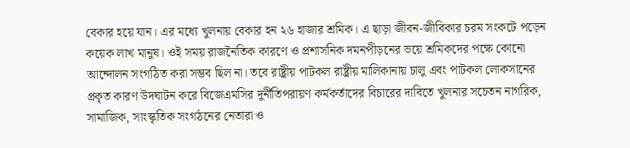বেকার হয়ে যান। এর মধ্যে খুলনায় বেকার হন ২৬ হাজার শ্রমিক। এ ছাড়া জীবন-জীবিকার চরম সংকটে পড়েন কয়েক লাখ মানুষ। ওই সময় রাজনৈতিক কারণে ও প্রশাসনিক দমনপীড়নের ভয়ে শ্রমিকদের পক্ষে কোনো আন্দোলন সংগঠিত করা সম্ভব ছিল না। তবে রাষ্ট্রীয় পাটকল রাষ্ট্রীয় মালিকানায় চালু এবং পাটকল লোকসানের প্রকৃত কারণ উদঘাটন করে বিজেএমসির দুর্নীতিপরায়ণ কর্মকর্তাদের বিচারের দাবিতে খুলনার সচেতন নাগরিক, সামাজিক, সাংস্কৃতিক সংগঠনের নেতারা ও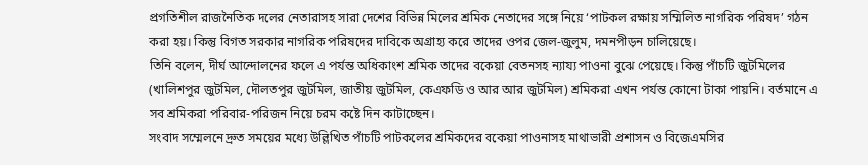প্রগতিশীল রাজনৈতিক দলের নেতারাসহ সারা দেশের বিভিন্ন মিলের শ্রমিক নেতাদের সঙ্গে নিয়ে ‘পাটকল রক্ষায় সম্মিলিত নাগরিক পরিষদ’ গঠন করা হয়। কিন্তু বিগত সরকার নাগরিক পরিষদের দাবিকে অগ্রাহ্য করে তাদের ওপর জেল-জুলুম, দমনপীড়ন চালিয়েছে।
তিনি বলেন, দীর্ঘ আন্দোলনের ফলে এ পর্যন্ত অধিকাংশ শ্রমিক তাদের বকেয়া বেতনসহ ন্যায্য পাওনা বুঝে পেয়েছে। কিন্তু পাঁচটি জুটমিলের (খালিশপুর জুটমিল, দৌলতপুর জুটমিল, জাতীয় জুটমিল, কেএফডি ও আর আর জুটমিল) শ্রমিকরা এখন পর্যন্ত কোনো টাকা পায়নি। বর্তমানে এ সব শ্রমিকরা পরিবার-পরিজন নিয়ে চরম কষ্টে দিন কাটাচ্ছেন।
সংবাদ সম্মেলনে দ্রুত সময়ের মধ্যে উল্লিখিত পাঁচটি পাটকলের শ্রমিকদের বকেয়া পাওনাসহ মাথাভারী প্রশাসন ও বিজেএমসির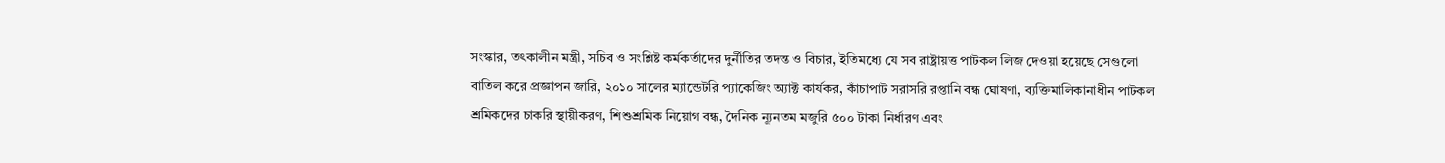সংস্কার, তৎকালীন মন্ত্রী, সচিব ও সংশ্লিষ্ট কর্মকর্তাদের দুর্নীতির তদন্ত ও বিচার, ইতিমধ্যে যে সব রাষ্ট্রায়ত্ত পাটকল লিজ দেওয়া হয়েছে সেগুলো বাতিল করে প্রজ্ঞাপন জারি, ২০১০ সালের ম্যান্ডেটরি প্যাকেজিং অ্যাক্ট কার্যকর, কাঁচাপাট সরাসরি রপ্তানি বন্ধ ঘোষণা, ব্যক্তিমালিকানাধীন পাটকল শ্রমিকদের চাকরি স্থায়ীকরণ, শিশুশ্রমিক নিয়োগ বন্ধ, দৈনিক ন্যূনতম মজুরি ৫০০ টাকা নির্ধারণ এবং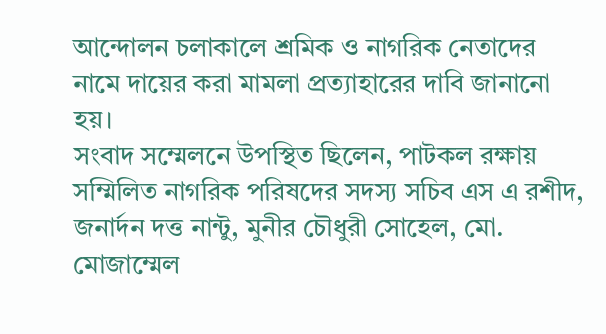আন্দোলন চলাকালে শ্রমিক ও নাগরিক নেতাদের নামে দায়ের করা মামলা প্রত্যাহারের দাবি জানানো হয়।
সংবাদ সম্মেলনে উপস্থিত ছিলেন, পাটকল রক্ষায় সম্মিলিত নাগরিক পরিষদের সদস্য সচিব এস এ রশীদ, জনার্দন দত্ত নান্টু, মুনীর চৌধুরী সোহেল, মো. মোজাম্মেল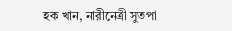হক খান, নারীনেত্রী সুতপা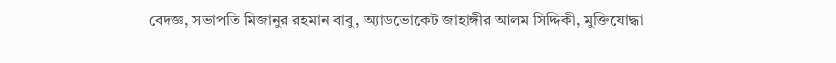বেদজ্ঞ, সভাপতি মিজানুর রহমান বাবু, অ্যাডভোকেট জাহাঙ্গীর আলম সিদ্দিকী, মুক্তিযোদ্ধা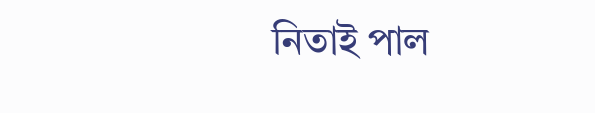নিতাই পাল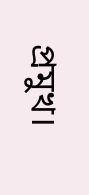প্রমুখ।